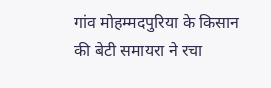गांव मोहम्मदपुरिया के किसान की बेटी समायरा ने रचा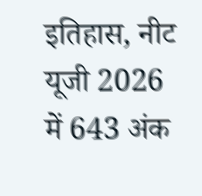इतिहास, नीट यूजी 2026 में 643 अंक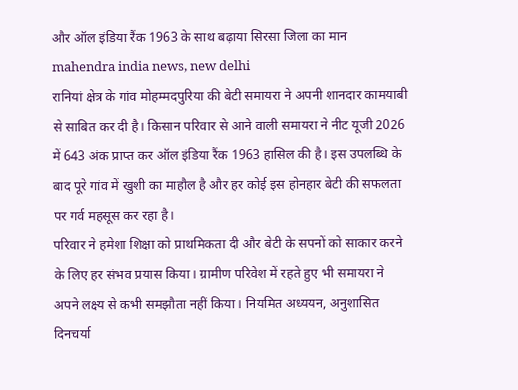और ऑल इंडिया रैंक 1963 के साथ बढ़ाया सिरसा जिला का मान
mahendra india news, new delhi
रानियां क्षेत्र के गांव मोहम्मदपुरिया की बेटी समायरा ने अपनी शानदार कामयाबी से साबित कर दी है। किसान परिवार से आने वाली समायरा ने नीट यूजी 2026 में 643 अंक प्राप्त कर ऑल इंडिया रैंक 1963 हासिल की है। इस उपलब्धि के बाद पूरे गांव में खुशी का माहौल है और हर कोई इस होनहार बेटी की सफलता पर गर्व महसूस कर रहा है।
परिवार ने हमेशा शिक्षा को प्राथमिकता दी और बेटी के सपनों को साकार करने के लिए हर संभव प्रयास किया। ग्रामीण परिवेश में रहते हुए भी समायरा ने अपने लक्ष्य से कभी समझौता नहीं किया। नियमित अध्ययन, अनुशासित दिनचर्या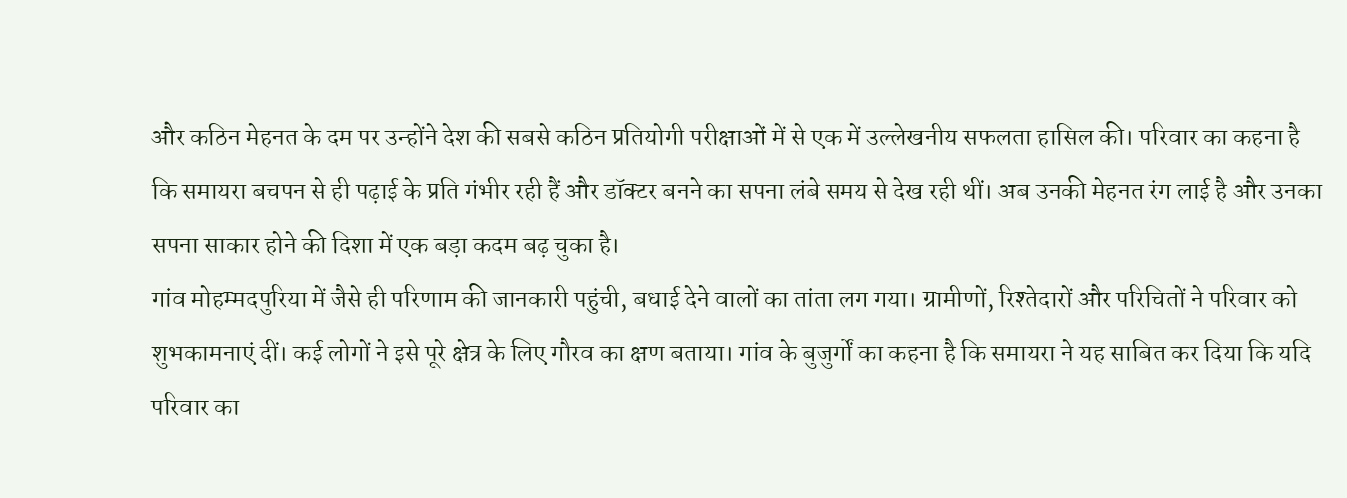और कठिन मेहनत के दम पर उन्होंने देश की सबसे कठिन प्रतियोगी परीक्षाओं में से एक में उल्लेखनीय सफलता हासिल की। परिवार का कहना है कि समायरा बचपन से ही पढ़ाई के प्रति गंभीर रही हैं और डॉक्टर बनने का सपना लंबे समय से देख रही थीं। अब उनकी मेहनत रंग लाई है और उनका सपना साकार होने की दिशा में एक बड़ा कदम बढ़ चुका है।
गांव मोहम्मदपुरिया में जैसे ही परिणाम की जानकारी पहुंची, बधाई देने वालों का तांता लग गया। ग्रामीणों, रिश्तेदारों और परिचितों ने परिवार को शुभकामनाएं दीं। कई लोगों ने इसे पूरे क्षेत्र के लिए गौरव का क्षण बताया। गांव के बुजुर्गों का कहना है कि समायरा ने यह साबित कर दिया कि यदि परिवार का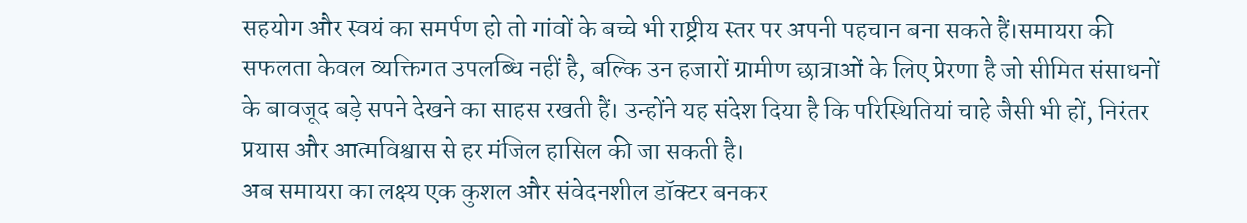सहयोग और स्वयं का समर्पण हो तो गांवों के बच्चे भी राष्ट्रीय स्तर पर अपनी पहचान बना सकते हैं।समायरा की सफलता केवल व्यक्तिगत उपलब्धि नहीं है, बल्कि उन हजारों ग्रामीण छात्राओं के लिए प्रेरणा है जो सीमित संसाधनों के बावजूद बड़े सपने देखने का साहस रखती हैं। उन्होंने यह संदेश दिया है कि परिस्थितियां चाहे जैसी भी हों, निरंतर प्रयास और आत्मविश्वास से हर मंजिल हासिल की जा सकती है।
अब समायरा का लक्ष्य एक कुशल और संवेदनशील डॉक्टर बनकर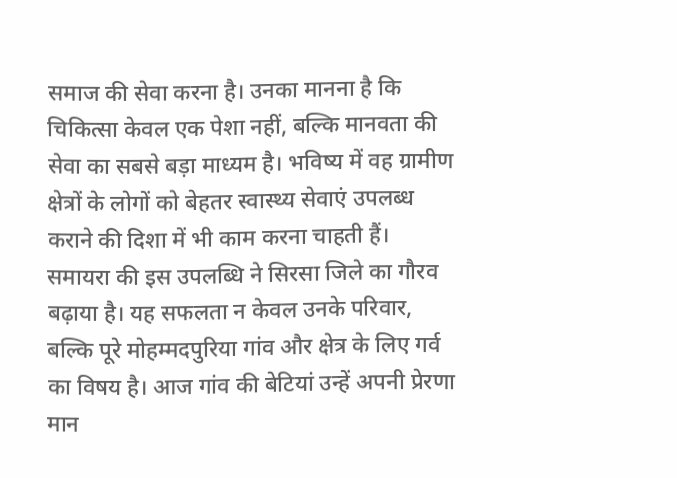समाज की सेवा करना है। उनका मानना है कि चिकित्सा केवल एक पेशा नहीं, बल्कि मानवता की सेवा का सबसे बड़ा माध्यम है। भविष्य में वह ग्रामीण क्षेत्रों के लोगों को बेहतर स्वास्थ्य सेवाएं उपलब्ध कराने की दिशा में भी काम करना चाहती हैं।
समायरा की इस उपलब्धि ने सिरसा जिले का गौरव बढ़ाया है। यह सफलता न केवल उनके परिवार, बल्कि पूरे मोहम्मदपुरिया गांव और क्षेत्र के लिए गर्व का विषय है। आज गांव की बेटियां उन्हें अपनी प्रेरणा मान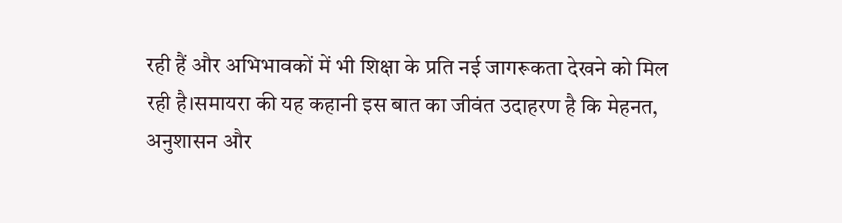रही हैं और अभिभावकों में भी शिक्षा के प्रति नई जागरूकता देखने को मिल रही है।समायरा की यह कहानी इस बात का जीवंत उदाहरण है कि मेहनत, अनुशासन और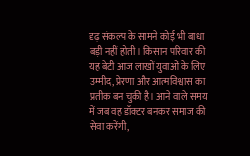दृढ़ संकल्प के सामने कोई भी बाधा बड़ी नहीं होती। किसान परिवार की यह बेटी आज लाखों युवाओं के लिए उम्मीद, प्रेरणा और आत्मविश्वास का प्रतीक बन चुकी है। आने वाले समय में जब वह डॉक्टर बनकर समाज की सेवा करेंगी,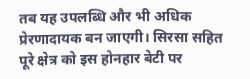तब यह उपलब्धि और भी अधिक प्रेरणादायक बन जाएगी। सिरसा सहित पूरे क्षेत्र को इस होनहार बेटी पर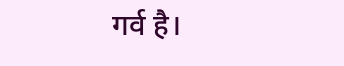गर्व है।